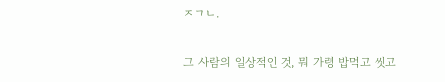ㅈㄱㄴ.

그 사람의 일상적인 것, 뭐 가령 밥먹고 씻고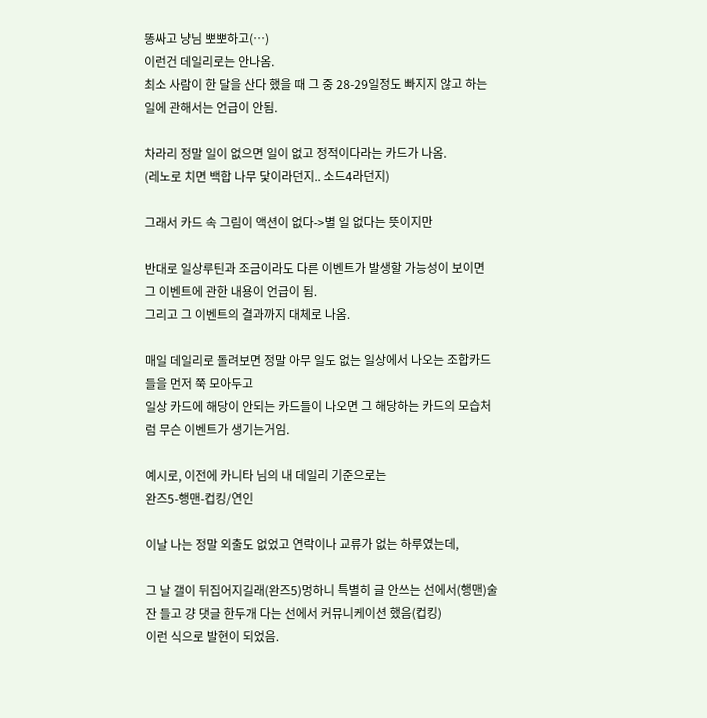똥싸고 냥님 뽀뽀하고(…)
이런건 데일리로는 안나옴.
최소 사람이 한 달을 산다 했을 때 그 중 28-29일정도 빠지지 않고 하는 일에 관해서는 언급이 안됨.

차라리 정말 일이 없으면 일이 없고 정적이다라는 카드가 나옴.
(레노로 치면 백합 나무 닻이라던지.. 소드4라던지)

그래서 카드 속 그림이 액션이 없다->별 일 없다는 뜻이지만

반대로 일상루틴과 조금이라도 다른 이벤트가 발생할 가능성이 보이면 그 이벤트에 관한 내용이 언급이 됨.
그리고 그 이벤트의 결과까지 대체로 나옴.

매일 데일리로 돌려보면 정말 아무 일도 없는 일상에서 나오는 조합카드들을 먼저 쭉 모아두고
일상 카드에 해당이 안되는 카드들이 나오면 그 해당하는 카드의 모습처럼 무슨 이벤트가 생기는거임.

예시로, 이전에 카니타 님의 내 데일리 기준으로는
완즈5-행맨-컵킹/연인

이날 나는 정말 외출도 없었고 연락이나 교류가 없는 하루였는데,

그 날 갤이 뒤집어지길래(완즈5)멍하니 특별히 글 안쓰는 선에서(행맨)술잔 들고 걍 댓글 한두개 다는 선에서 커뮤니케이션 했음(컵킹)
이런 식으로 발현이 되었음.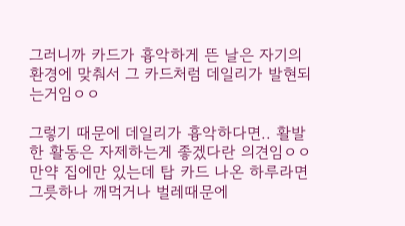그러니까 카드가 흉악하게 뜬 날은 자기의 환경에 맞춰서 그 카드처럼 데일리가 발현되는거임ㅇㅇ

그렇기 때문에 데일리가 흉악하다면.. 활발한 활동은 자제하는게 좋겠다란 의견임ㅇㅇ
만약 집에만 있는데 탑 카드 나온 하루라면 그릇하나 깨먹거나 벌레때문에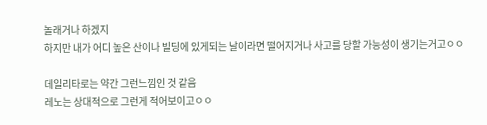놀래거나 하겠지
하지만 내가 어디 높은 산이나 빌딩에 있게되는 날이라면 떨어지거나 사고를 당할 가능성이 생기는거고ㅇㅇ

데일리타로는 약간 그런느낌인 것 같음
레노는 상대적으로 그런게 적어보이고ㅇㅇ